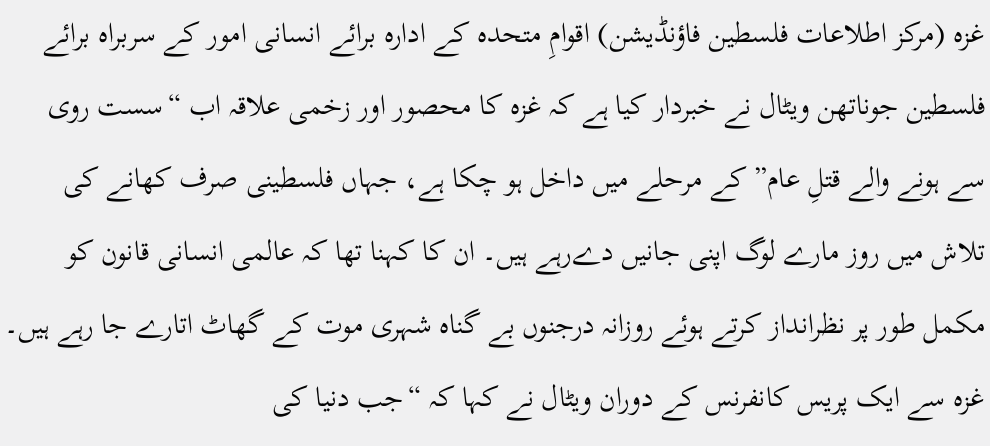غزہ (مرکز اطلاعات فلسطین فاؤنڈیشن) اقوامِ متحدہ کے ادارہ برائے انسانی امور کے سربراہ برائے فلسطین جوناتھن ویٹال نے خبردار کیا ہے کہ غزہ کا محصور اور زخمی علاقہ اب “سست روی سے ہونے والے قتلِ عام” کے مرحلے میں داخل ہو چکا ہے، جہاں فلسطینی صرف کھانے کی تلاش میں روز مارے لوگ اپنی جانیں دےرہے ہیں۔ ان کا کہنا تھا کہ عالمی انسانی قانون کو مکمل طور پر نظرانداز کرتے ہوئے روزانہ درجنوں بے گناہ شہری موت کے گھاٹ اتارے جا رہے ہیں۔
غزہ سے ایک پریس کانفرنس کے دوران ویٹال نے کہا کہ “جب دنیا کی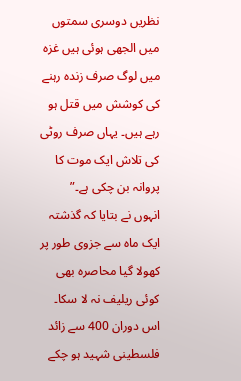نظریں دوسری سمتوں میں الجھی ہوئی ہیں غزہ میں لوگ صرف زندہ رہنے کی کوشش میں قتل ہو رہے ہیں۔ یہاں صرف روٹی کی تلاش ایک موت کا پروانہ بن چکی ہے۔”
انہوں نے بتایا کہ گذشتہ ایک ماہ سے جزوی طور پر کھولا گیا محاصرہ بھی کوئی ریلیف نہ لا سکا۔ اس دوران 400 سے زائد فلسطینی شہید ہو چکے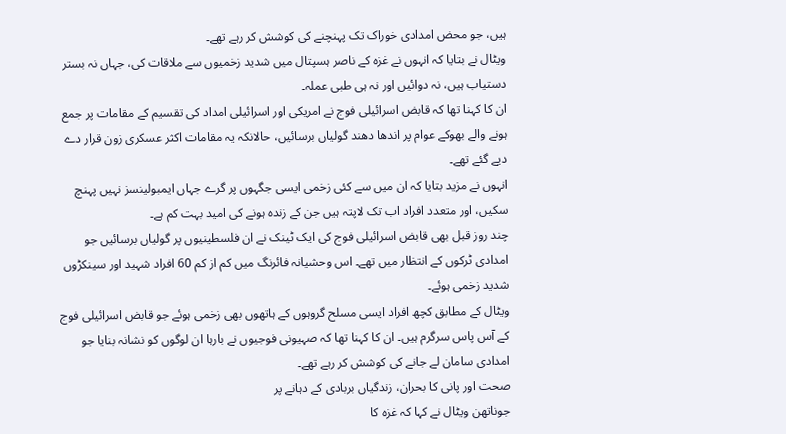ہیں، جو محض امدادی خوراک تک پہنچنے کی کوشش کر رہے تھے۔
ویٹال نے بتایا کہ انہوں نے غزہ کے ناصر ہسپتال میں شدید زخمیوں سے ملاقات کی، جہاں نہ بستر دستیاب ہیں، نہ دوائیں اور نہ ہی طبی عملہ۔
ان کا کہنا تھا کہ قابض اسرائیلی فوج نے امریکی اور اسرائیلی امداد کی تقسیم کے مقامات پر جمع ہونے والے بھوکے عوام پر اندھا دھند گولیاں برسائیں، حالانکہ یہ مقامات اکثر عسکری زون قرار دے دیے گئے تھے۔
انہوں نے مزید بتایا کہ ان میں سے کئی زخمی ایسی جگہوں پر گرے جہاں ایمبولینسز نہیں پہنچ سکیں، اور متعدد افراد اب تک لاپتہ ہیں جن کے زندہ ہونے کی امید بہت کم ہے۔
چند روز قبل بھی قابض اسرائیلی فوج کی ایک ٹینک نے ان فلسطینیوں پر گولیاں برسائیں جو امدادی ٹرکوں کے انتظار میں تھے۔ اس وحشیانہ فائرنگ میں کم از کم 60 افراد شہید اور سینکڑوں شدید زخمی ہوئے۔
ویٹال کے مطابق کچھ افراد ایسی مسلح گروہوں کے ہاتھوں بھی زخمی ہوئے جو قابض اسرائیلی فوج کے آس پاس سرگرم ہیں۔ ان کا کہنا تھا کہ صہیونی فوجیوں نے بارہا ان لوگوں کو نشانہ بنایا جو امدادی سامان لے جانے کی کوشش کر رہے تھے۔
صحت اور پانی کا بحران، زندگیاں بربادی کے دہانے پر
جوناتھن ویٹال نے کہا کہ غزہ کا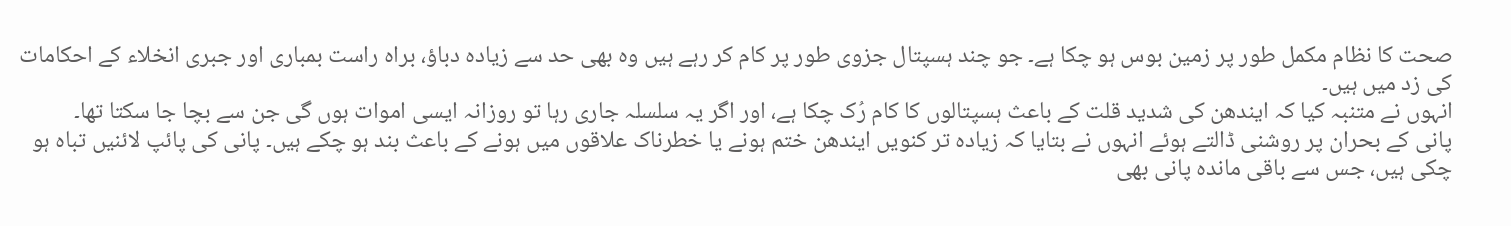صحت کا نظام مکمل طور پر زمین بوس ہو چکا ہے۔ جو چند ہسپتال جزوی طور پر کام کر رہے ہیں وہ بھی حد سے زیادہ دباؤ، براہ راست بمباری اور جبری انخلاء کے احکامات کی زد میں ہیں۔
انہوں نے متنبہ کیا کہ ایندھن کی شدید قلت کے باعث ہسپتالوں کا کام رُک چکا ہے، اور اگر یہ سلسلہ جاری رہا تو روزانہ ایسی اموات ہوں گی جن سے بچا جا سکتا تھا۔
پانی کے بحران پر روشنی ڈالتے ہوئے انہوں نے بتایا کہ زیادہ تر کنویں ایندھن ختم ہونے یا خطرناک علاقوں میں ہونے کے باعث بند ہو چکے ہیں۔ پانی کی پائپ لائنیں تباہ ہو چکی ہیں، جس سے باقی ماندہ پانی بھی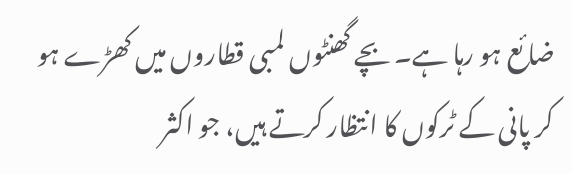ضائع ہو رہا ہے۔ بچے گھنٹوں لمبی قطاروں میں کھڑے ہو کر پانی کے ٹرکوں کا انتظار کرتے ہیں، جو اکثر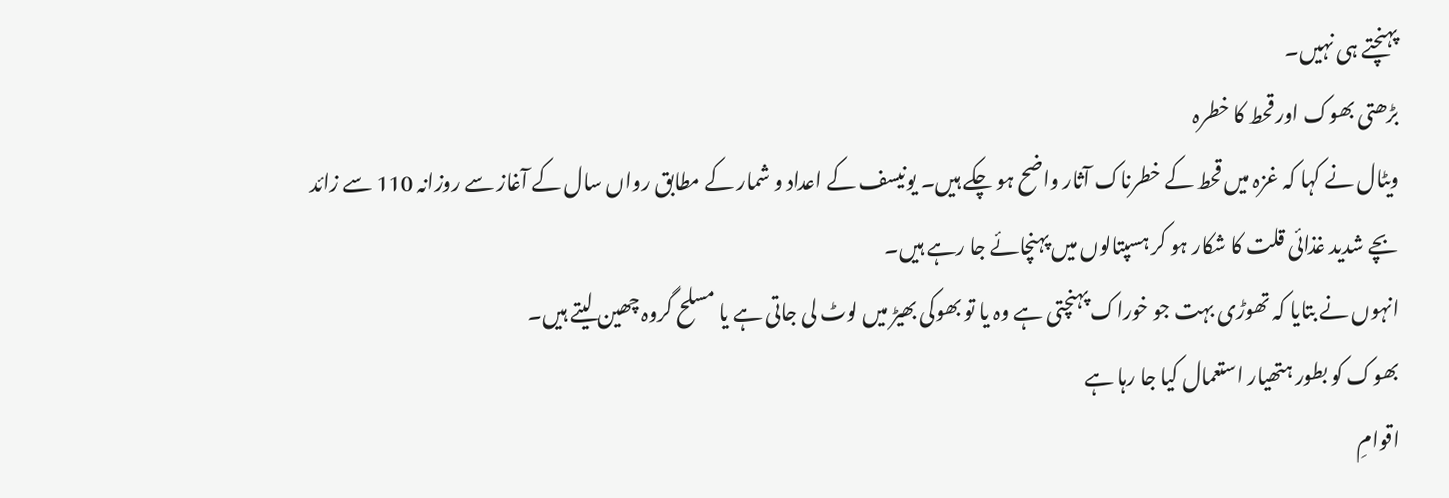پہنچتے ہی نہیں۔
بڑھتی بھوک اور قحط کا خطرہ
ویٹال نے کہا کہ غزہ میں قحط کے خطرناک آثار واضح ہو چکے ہیں۔ یونیسف کے اعداد و شمار کے مطابق رواں سال کے آغاز سے روزانہ 110 سے زائد بچے شدید غذائی قلت کا شکار ہو کر ہسپتالوں میں پہنچائے جا رہے ہیں۔
انہوں نے بتایا کہ تھوڑی بہت جو خوراک پہنچتی ہے وہ یا تو بھوکی بھیڑ میں لوٹ لی جاتی ہے یا مسلح گروہ چھین لیتے ہیں۔
بھوک کو بطور ہتھیار استعمال کیا جا رہا ہے
اقوامِ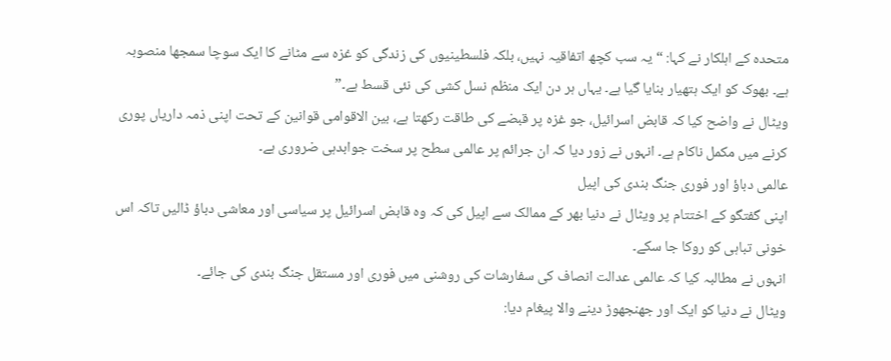متحدہ کے اہلکار نے کہا: “یہ سب کچھ اتفاقیہ نہیں، بلکہ فلسطینیوں کی زندگی کو غزہ سے مٹانے کا ایک سوچا سمجھا منصوبہ ہے۔ بھوک کو ایک ہتھیار بنایا گیا ہے۔ یہاں ہر دن ایک منظم نسل کشی کی نئی قسط ہے۔”
ویٹال نے واضح کیا کہ قابض اسرائیل، جو غزہ پر قبضے کی طاقت رکھتا ہے، بین الاقوامی قوانین کے تحت اپنی ذمہ داریاں پوری کرنے میں مکمل ناکام ہے۔ انہوں نے زور دیا کہ ان جرائم پر عالمی سطح پر سخت جوابدہی ضروری ہے۔
عالمی دباؤ اور فوری جنگ بندی کی اپیل
اپنی گفتگو کے اختتام پر ویٹال نے دنیا بھر کے ممالک سے اپیل کی کہ وہ قابض اسرائیل پر سیاسی اور معاشی دباؤ ڈالیں تاکہ اس خونی تباہی کو روکا جا سکے۔
انہوں نے مطالبہ کیا کہ عالمی عدالت انصاف کی سفارشات کی روشنی میں فوری اور مستقل جنگ بندی کی جائے۔
ویٹال نے دنیا کو ایک اور جھنجھوڑ دینے والا پیغام دیا: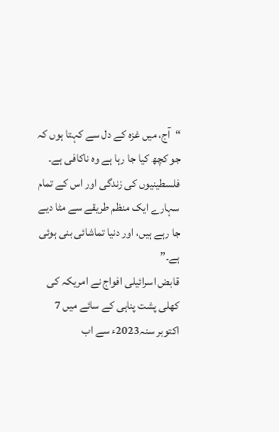“آج، میں غزہ کے دل سے کہتا ہوں کہ جو کچھ کیا جا رہا ہے وہ ناکافی ہے۔ فلسطینیوں کی زندگی اور اس کے تمام سہارے ایک منظم طریقے سے مٹا دیے جا رہے ہیں، اور دنیا تماشائی بنی ہوئی ہے۔”
قابض اسرائیلی افواج نے امریکہ کی کھلی پشت پناہی کے سائے میں 7 اکتوبر سنہ2023ء سے اب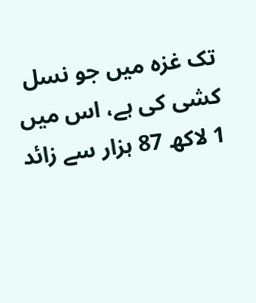تک غزہ میں جو نسل کشی کی ہے، اس میں 1 لاکھ 87 ہزار سے زائد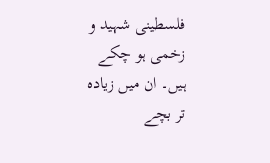فلسطینی شہید و زخمی ہو چکے ہیں۔ ان میں زیادہ تر بچے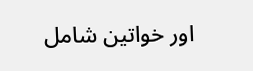اور خواتین شامل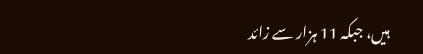ہیں، جبکہ 11 ہزار سے زائد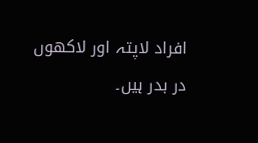افراد لاپتہ اور لاکھوں در بدر ہیں۔